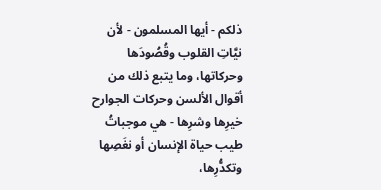ذلكم - أيها المسلمون - لأن نيَّاتِ القلوب وقُصُودَها وحركاتها، وما يتبع ذلك من أقوال الألسن وحركات الجوارح خيرِها وشرِها - هي موجباتُ طيب حياة الإنسان أو نغَصِها وتكدُّرِها،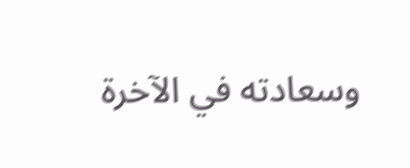وسعادته في الآخرة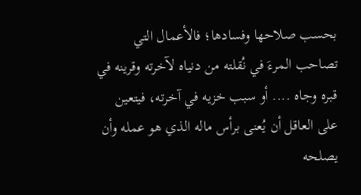بحسب صلاحها وفسادها؛ فالأعمال التي تصاحب المرءَ في نُقلته من دنياه لآخرته وقرينه في قبره وجاه .... أو سبب خزيه في آخرته، فيتعين على العاقل أن يُعنى برأس ماله الذي هو عمله وأن يصلحه